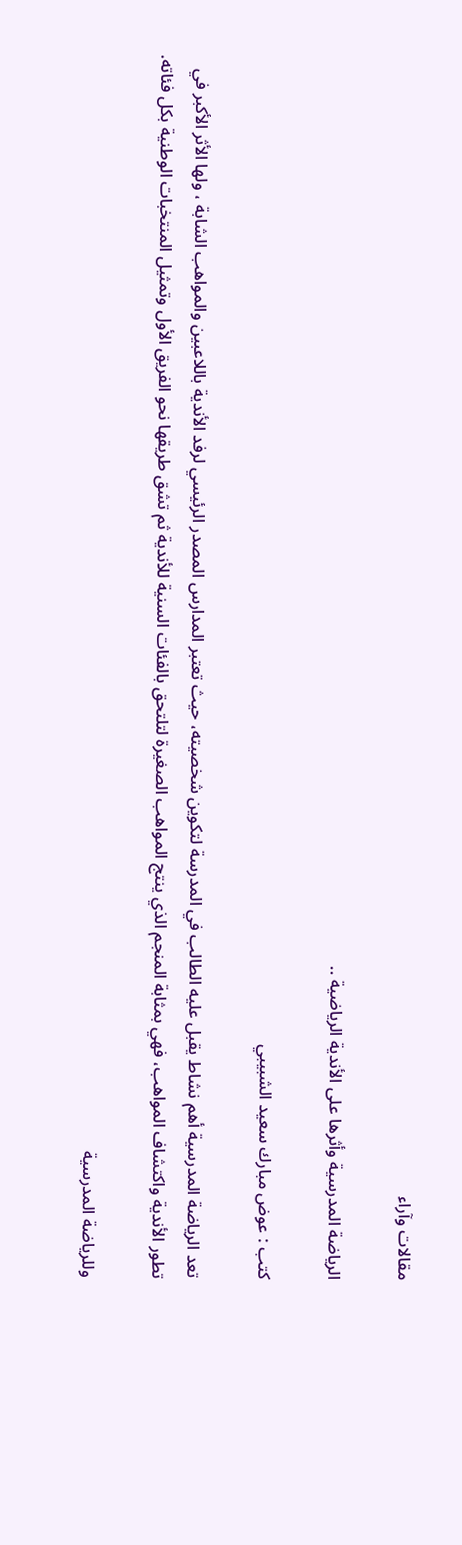مقالات وآراء

الرياضة المدرسية وأثرها على الأندية الرياضية ..

كتب : عوض مبارك سعيد الشبيبي

تعد الرياضة المدرسية أهم نشاط يقبل عليه الطالب في المدرسة لتكوين شخصيته، حيث تعتبر المدارس المصدر الرئيسي لرفد الأندية باللاعبين والمواهب الشابة ، ولها الأثر الأكبر في تطور الأندية واكتشاف المواهب، فهي بمثابة المنجم الذي ينتج المواهب الصغيرة لتلتحق بالفئات السنية للأندية ثم تشق طريقها نحو الفريق الأول وتمثيل المنتخبات الوطنية بكل فئاته.

وللرياضة المدرسية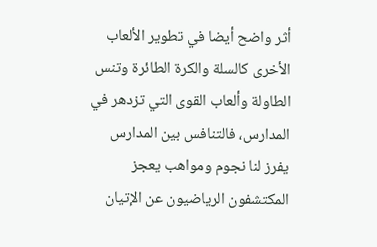أثر واضح أيضا في تطوير الألعاب الأخرى كالسلة والكرة الطائرة وتنس الطاولة وألعاب القوى التي تزدهر في المدارس، فالتنافس بين المدارس يفرز لنا نجوم ومواهب يعجز المكتشفون الرياضيون عن الإتيان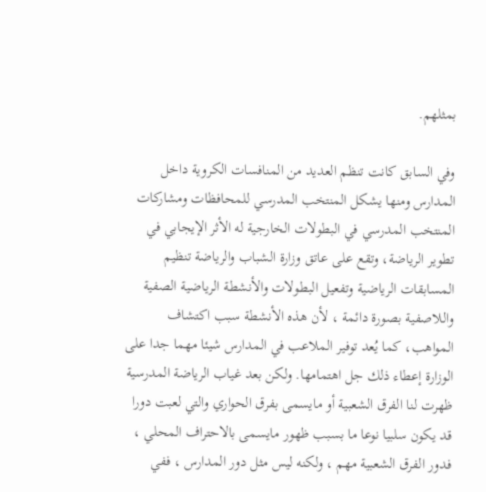بمثلهم.

وفي السابق كانت تنظم العديد من المنافسات الكروية داخل المدارس ومنها يشكل المنتخب المدرسي للمحافظات ومشاركات المنتخب المدرسي في البطولات الخارجية له الأثر الإيجابي في تطوير الرياضة، وتقع على عاتق وزارة الشباب والرياضة تنظيم المسابقات الرياضية وتفعيل البطولات والأنشطة الرياضية الصفية واللاصفية بصورة دائمة ، لأن هذه الأنشطة سبب اكتشاف المواهب، كما يُعد توفير الملاعب في المدارس شيئا مهما جدا على الوزارة إعطاء ذلك جل اهتمامها. ولكن بعد غياب الرياضة المدرسية ظهرت لنا الفرق الشعبية أو مايسمى بفرق الحواري والتي لعبت دورا قد يكون سلبيا نوعا ما بسبب ظهور مايسمى بالاحتراف المحلي ، فدور الفرق الشعبية مهم ، ولكنه ليس مثل دور المدارس ، ففي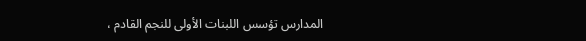المدارس تؤسس اللبنات الأولى للنجم القادم ،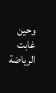وحين غابت الرياضة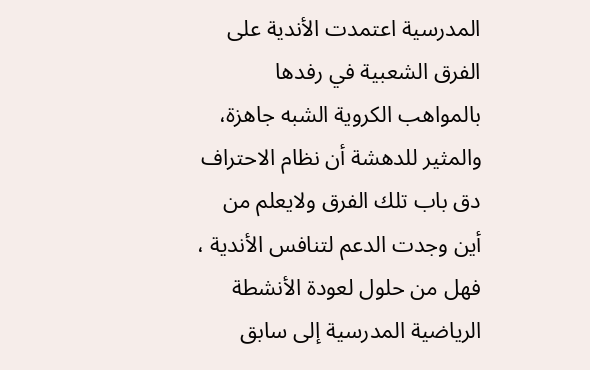المدرسية اعتمدت الأندية على الفرق الشعبية في رفدها بالمواهب الكروية الشبه جاهزة، والمثير للدهشة أن نظام الاحتراف دق باب تلك الفرق ولايعلم من أين وجدت الدعم لتنافس الأندية ، فهل من حلول لعودة الأنشطة الرياضية المدرسية إلى سابق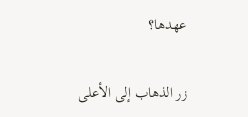عهدها؟

زر الذهاب إلى الأعلى